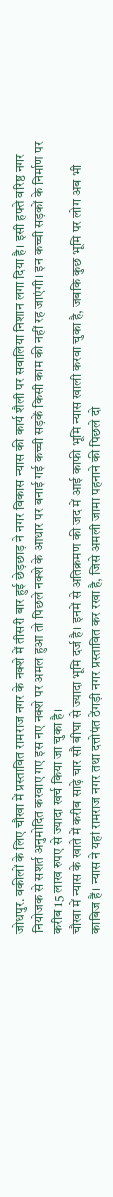जोधपुर. वकीलों के लिए चौखा में प्रस्तावित रामराज नगर के नक्शे में तीसरी बार हुई छेड़छाड़ ने नगर विकास न्यास की कार्य शैली पर सवालिया निशान लगा दिया है। इसी हफ्ते वरिष्ठ नगर नियोजक से सशर्त अनुमोदित करवाए गए इस नए नक्शे पर अमल हुआ तो पिछले नक्शे के आधार पर बनाई गई कच्ची सड़कें किसी काम की नहीं रह जाएंगी। इन कच्ची सड़कों के निर्माण पर करीब 15 लाख रुपए से ज्यादा खर्च किया जा चुका है।
चौखा में न्यास के खाते में करीब साढ़े चार सौ बीघा से ज्यादा भूमि दर्ज है। इनमें से अतिक्रमण की जद में आई काफी भूमि न्यास खाली करवा चुका है, जबकि कुछ भूमि पर लोग अब भी काबिज हैं। न्यास ने यहां रामराज नगर तथा दत्तोपंत ठेंगड़ी नगर प्रस्तावित कर रखा है, जिसे अमली जामा पहनाने की पिछले दो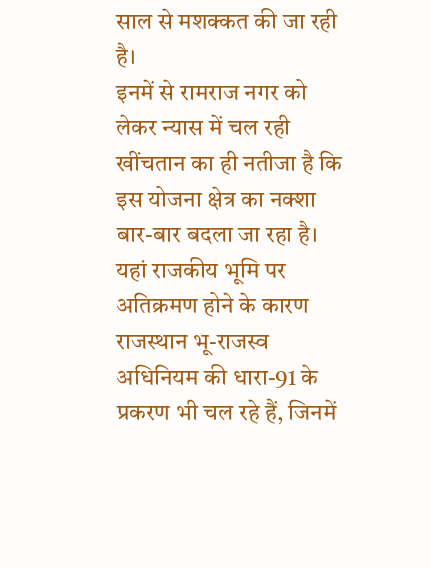साल से मशक्कत की जा रही है।
इनमें से रामराज नगर को लेकर न्यास में चल रही खींचतान का ही नतीजा है कि इस योजना क्षेत्र का नक्शा बार-बार बदला जा रहा है। यहां राजकीय भूमि पर अतिक्रमण होने के कारण राजस्थान भू-राजस्व अधिनियम की धारा-91 के प्रकरण भी चल रहे हैं, जिनमें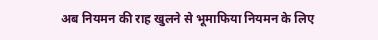अब नियमन की राह खुलने से भूमाफिया नियमन के लिए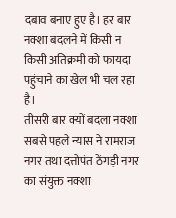दबाव बनाए हुए है। हर बार नक्शा बदलने में किसी न किसी अतिक्रमी को फायदा पहुंचाने का खेल भी चल रहा है।
तीसरी बार क्यों बदला नक्शा
सबसे पहले न्यास ने रामराज नगर तथा दत्तोपंत ठेंगड़ी नगर का संयुक्त नक्शा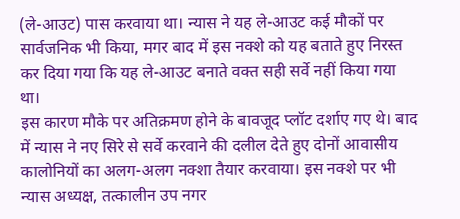(ले-आउट) पास करवाया था। न्यास ने यह ले-आउट कई मौकों पर सार्वजनिक भी किया, मगर बाद में इस नक्शे को यह बताते हुए निरस्त कर दिया गया कि यह ले-आउट बनाते वक्त सही सर्वे नहीं किया गया था।
इस कारण मौके पर अतिक्रमण होने के बावजूद प्लॉट दर्शाए गए थे। बाद में न्यास ने नए सिरे से सर्वे करवाने की दलील देते हुए दोनों आवासीय कालोनियों का अलग-अलग नक्शा तैयार करवाया। इस नक्शे पर भी न्यास अध्यक्ष, तत्कालीन उप नगर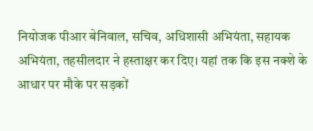नियोजक पीआर बेनिवाल, सचिव, अधिशासी अभियंता, सहायक अभियंता, तहसीलदार ने हस्ताक्षर कर दिए। यहां तक कि इस नक्शे के आधार पर मौके पर सड़कों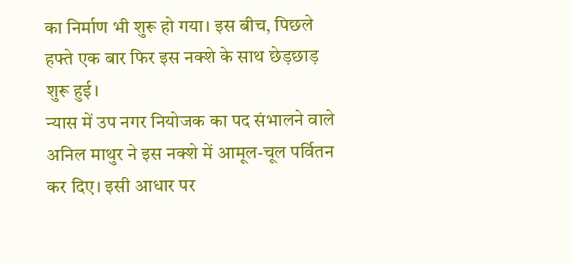का निर्माण भी शुरू हो गया। इस बीच, पिछले हफ्ते एक बार फिर इस नक्शे के साथ छेड़छाड़ शुरू हुई।
न्यास में उप नगर नियोजक का पद संभालने वाले अनिल माथुर ने इस नक्शे में आमूल-चूल पर्वितन कर दिए। इसी आधार पर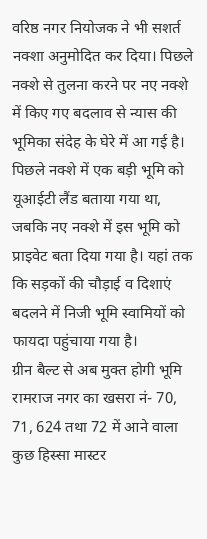वरिष्ठ नगर नियोजक ने भी सशर्त नक्शा अनुमोदित कर दिया। पिछले नक्शे से तुलना करने पर नए नक्शे में किए गए बदलाव से न्यास की भूमिका संदेह के घेरे में आ गई है। पिछले नक्शे में एक बड़ी भूमि को यूआईटी लैंड बताया गया था, जबकि नए नक्शे में इस भूमि को प्राइवेट बता दिया गया है। यहां तक कि सड़कों की चौड़ाई व दिशाएं बदलने में निजी भूमि स्वामियों को फायदा पहुंचाया गया है।
ग्रीन बैल्ट से अब मुक्त होगी भूमि
रामराज नगर का खसरा नं- 70, 71, 624 तथा 72 में आने वाला कुछ हिस्सा मास्टर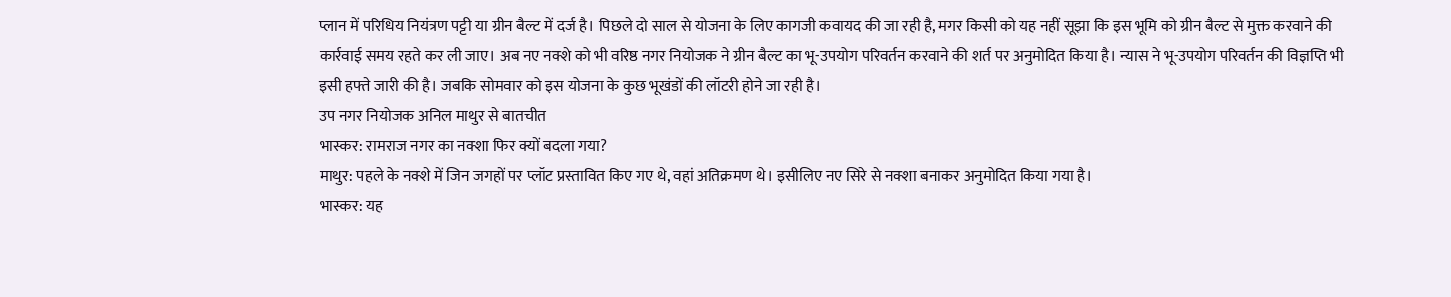प्लान में परिधिय नियंत्रण पट्टी या ग्रीन बैल्ट में दर्ज है। पिछले दो साल से योजना के लिए कागजी कवायद की जा रही है, मगर किसी को यह नहीं सूझा कि इस भूमि को ग्रीन बैल्ट से मुक्त करवाने की कार्रवाई समय रहते कर ली जाए। अब नए नक्शे को भी वरिष्ठ नगर नियोजक ने ग्रीन बैल्ट का भू-उपयोग परिवर्तन करवाने की शर्त पर अनुमोदित किया है। न्यास ने भू-उपयोग परिवर्तन की विज्ञप्ति भी इसी हफ्ते जारी की है। जबकि सोमवार को इस योजना के कुछ भूखंडों की लॉटरी होने जा रही है।
उप नगर नियोजक अनिल माथुर से बातचीत
भास्कर: रामराज नगर का नक्शा फिर क्यों बदला गया?
माथुर: पहले के नक्शे में जिन जगहों पर प्लॉट प्रस्तावित किए गए थे, वहां अतिक्रमण थे। इसीलिए नए सिरे से नक्शा बनाकर अनुमोदित किया गया है।
भास्कर: यह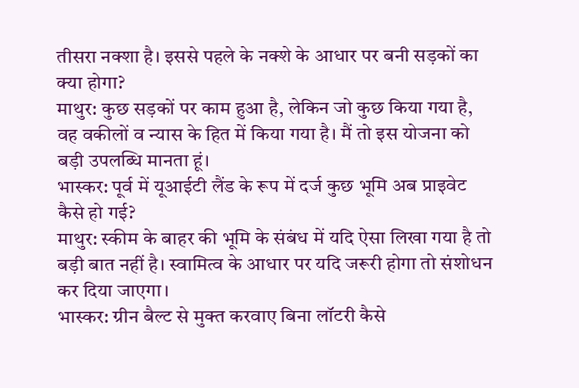तीसरा नक्शा है। इससे पहले के नक्शे के आधार पर बनी सड़कों का क्या होगा?
माथुर: कुछ सड़कों पर काम हुआ है, लेकिन जो कुछ किया गया है, वह वकीलों व न्यास के हित में किया गया है। मैं तो इस योजना को बड़ी उपलब्धि मानता हूं।
भास्कर: पूर्व में यूआईटी लैंड के रूप में दर्ज कुछ भूमि अब प्राइवेट कैसे हो गई?
माथुर: स्कीम के बाहर की भूमि के संबंध में यदि ऐसा लिखा गया है तो बड़ी बात नहीं है। स्वामित्व के आधार पर यदि जरूरी होगा तो संशोधन कर दिया जाएगा।
भास्कर: ग्रीन बैल्ट से मुक्त करवाए बिना लॉटरी कैसे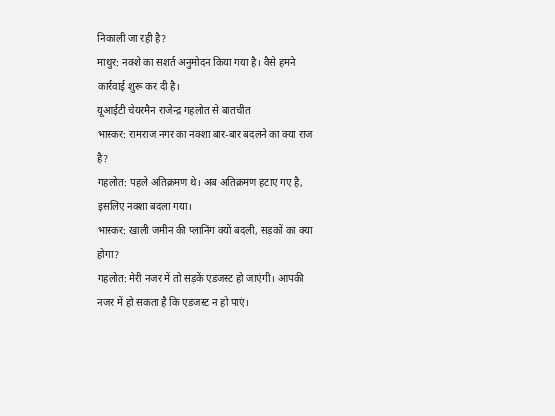निकाली जा रही है?
माथुर: नक्शे का सशर्त अनुमोदन किया गया है। वैसे हमने कार्रवाई शुरू कर दी है।
यूआईटी चेयरमैन राजेन्द्र गहलोत से बातचीत
भास्कर: रामराज नगर का नक्शा बार-बार बदलने का क्या राज है?
गहलोत: पहले अतिक्रमण थे। अब अतिक्रमण हटाए गए है, इसलिए नक्शा बदला गया।
भास्कर: खाली जमीन की प्लानिंग क्यों बदली, सड़कों का क्या होगा?
गहलोत: मेरी नजर में तो सड़कें एडजस्ट हो जाएंगी। आपकी नजर में हो सकता है कि एडजस्ट न हो पाएं।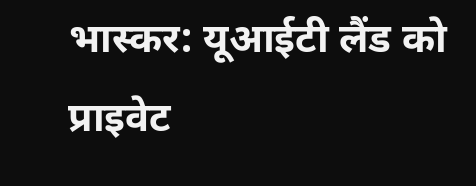भास्कर: यूआईटी लैंड को प्राइवेट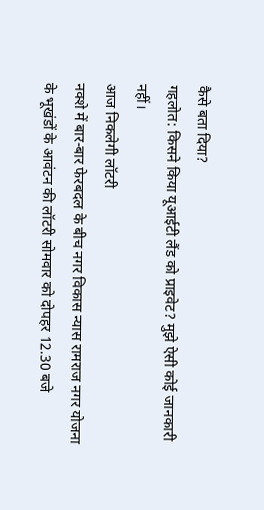कैसे बता दिया?
गहलोत: किसने किया यूआईटी लैंड को प्राइवेट? मुझे ऐसी कोई जानकारी नहीं।
आज निकलेगी लॉटरी
नक्शे में बार-बार फेरबदल के बीच नगर विकास न्यास रामराज नगर योजना के भूखंडों के आवंटन की लॉटरी सोमवार को दोपहर 12.30 बजे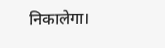निकालेगा।